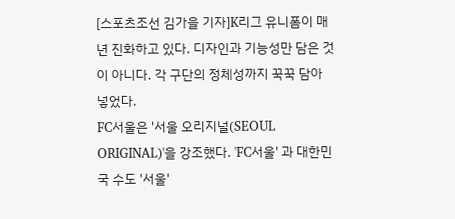[스포츠조선 김가을 기자]K리그 유니폼이 매년 진화하고 있다. 디자인과 기능성만 담은 것이 아니다. 각 구단의 정체성까지 꾹꾹 담아 넣었다.
FC서울은 '서울 오리지널(SEOUL ORIGINAL)'을 강조했다. 'FC서울' 과 대한민국 수도 '서울'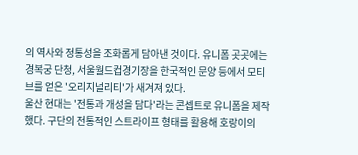의 역사와 정통성을 조화롭게 담아낸 것이다. 유니폼 곳곳에는 경복궁 단청, 서울월드컵경기장을 한국적인 문양 등에서 모티브를 얻은 '오리지널리티'가 새겨져 있다.
울산 현대는 '전통과 개성을 담다'라는 콘셉트로 유니폼을 제작했다. 구단의 전통적인 스트라이프 형태를 활용해 호랑이의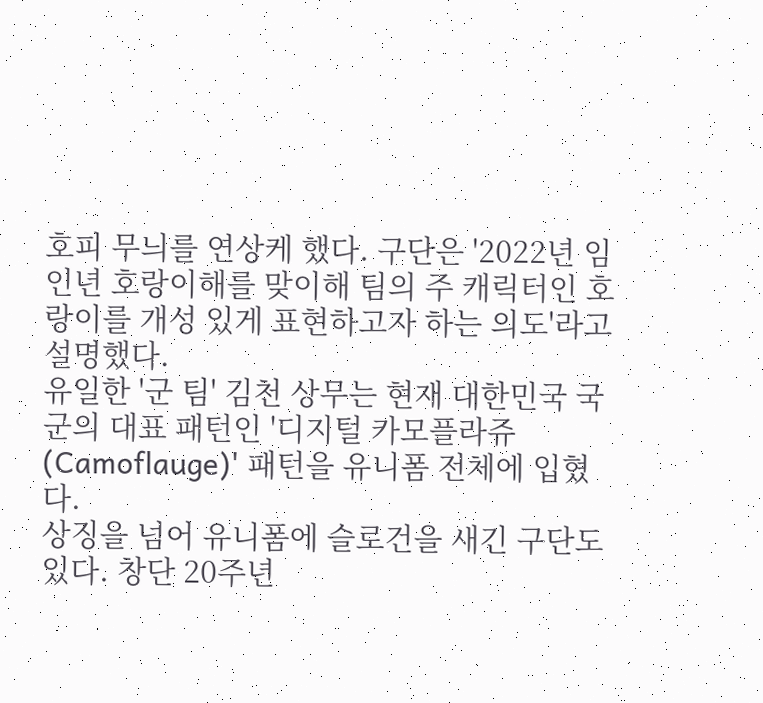호피 무늬를 연상케 했다. 구단은 '2022년 임인년 호랑이해를 맞이해 팀의 주 캐릭터인 호랑이를 개성 있게 표현하고자 하는 의도'라고 설명했다.
유일한 '군 팀' 김천 상무는 현재 대한민국 국군의 대표 패턴인 '디지털 카모플라쥬(Camoflauge)' 패턴을 유니폼 전체에 입혔다.
상징을 넘어 유니폼에 슬로건을 새긴 구단도 있다. 창단 20주년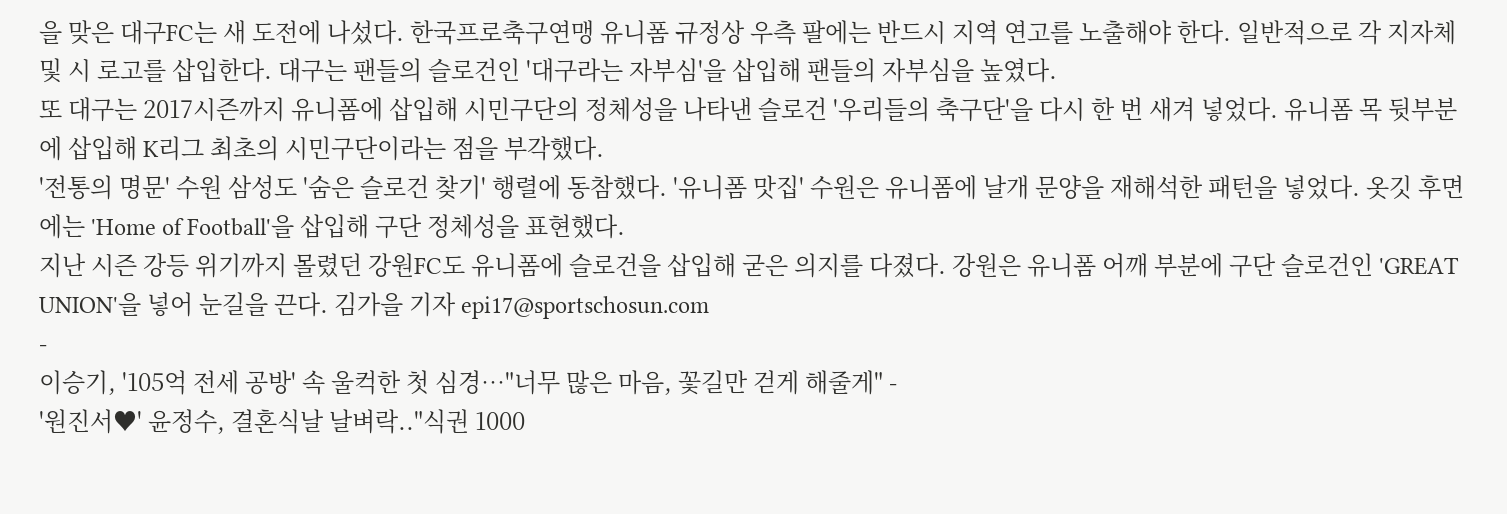을 맞은 대구FC는 새 도전에 나섰다. 한국프로축구연맹 유니폼 규정상 우측 팔에는 반드시 지역 연고를 노출해야 한다. 일반적으로 각 지자체 및 시 로고를 삽입한다. 대구는 팬들의 슬로건인 '대구라는 자부심'을 삽입해 팬들의 자부심을 높였다.
또 대구는 2017시즌까지 유니폼에 삽입해 시민구단의 정체성을 나타낸 슬로건 '우리들의 축구단'을 다시 한 번 새겨 넣었다. 유니폼 목 뒷부분에 삽입해 K리그 최초의 시민구단이라는 점을 부각했다.
'전통의 명문' 수원 삼성도 '숨은 슬로건 찾기' 행렬에 동참했다. '유니폼 맛집' 수원은 유니폼에 날개 문양을 재해석한 패턴을 넣었다. 옷깃 후면에는 'Home of Football'을 삽입해 구단 정체성을 표현했다.
지난 시즌 강등 위기까지 몰렸던 강원FC도 유니폼에 슬로건을 삽입해 굳은 의지를 다졌다. 강원은 유니폼 어깨 부분에 구단 슬로건인 'GREAT UNION'을 넣어 눈길을 끈다. 김가을 기자 epi17@sportschosun.com
-
이승기, '105억 전세 공방' 속 울컥한 첫 심경…"너무 많은 마음, 꽃길만 걷게 해줄게" -
'원진서♥' 윤정수, 결혼식날 날벼락.."식권 1000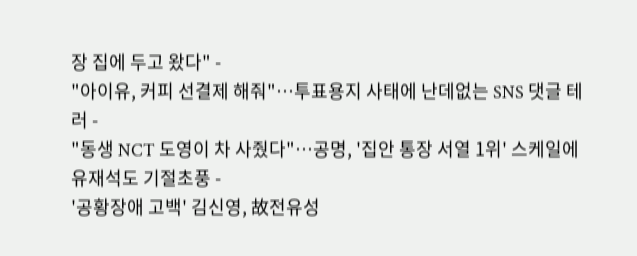장 집에 두고 왔다" -
"아이유, 커피 선결제 해줘"…투표용지 사태에 난데없는 SNS 댓글 테러 -
"동생 NCT 도영이 차 사줬다"…공명, '집안 통장 서열 1위' 스케일에 유재석도 기절초풍 -
'공황장애 고백' 김신영, 故전유성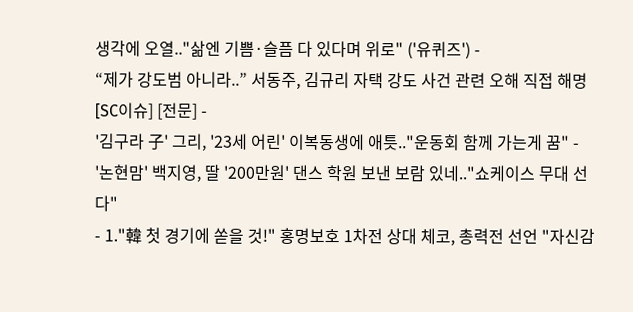생각에 오열.."삶엔 기쁨·슬픔 다 있다며 위로" ('유퀴즈') -
“제가 강도범 아니라..” 서동주, 김규리 자택 강도 사건 관련 오해 직접 해명 [SC이슈] [전문] -
'김구라 子' 그리, '23세 어린' 이복동생에 애틋.."운동회 함께 가는게 꿈" -
'논현맘' 백지영, 딸 '200만원' 댄스 학원 보낸 보람 있네.."쇼케이스 무대 선다"
- 1."韓 첫 경기에 쏟을 것!" 홍명보호 1차전 상대 체코, 총력전 선언 "자신감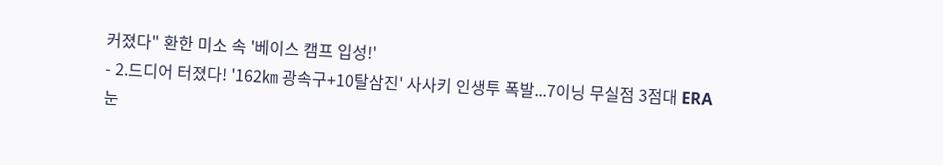커졌다" 환한 미소 속 '베이스 캠프 입성!'
- 2.드디어 터졌다! '162㎞ 광속구+10탈삼진' 사사키 인생투 폭발...7이닝 무실점 3점대 ERA 눈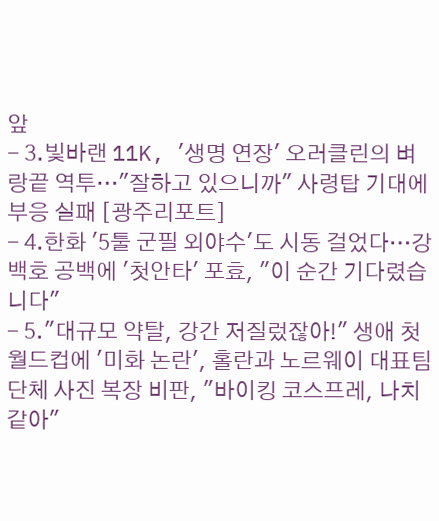앞
- 3.빛바랜 11K, '생명 연장' 오러클린의 벼랑끝 역투…"잘하고 있으니까" 사령탑 기대에 부응 실패 [광주리포트]
- 4.한화 '5툴 군필 외야수'도 시동 걸었다…강백호 공백에 '첫안타' 포효, "이 순간 기다렸습니다"
- 5."대규모 약탈, 강간 저질렀잖아!" 생애 첫 월드컵에 '미화 논란', 홀란과 노르웨이 대표팀 단체 사진 복장 비판, "바이킹 코스프레, 나치 같아"